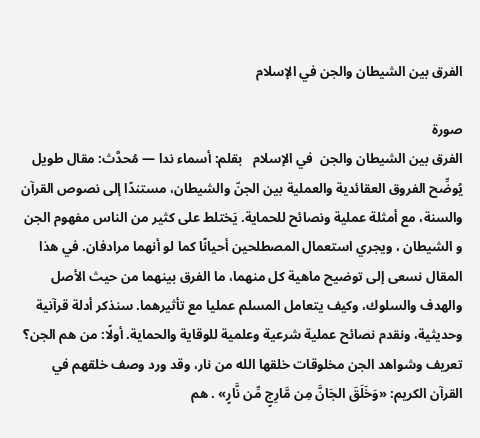الفرق بين الشيطان والجن في الإسلام

صورة
الفرق بين الشيطان والجن  في الإسلام   بقلم: أسماء ندا — مُحدَّث: مقال طويل يُوضِّح الفروق العقائدية والعملية بين الجنّ والشيطان، مستندًا إلى نصوص القرآن والسنة، مع أمثلة عملية ونصائح للحماية. يَختلط على كثير من الناس مفهوم الجن و الشيطان ، ويجري استعمال المصطلحين أحيانًا كما لو أنهما مرادفان. في هذا المقال نسعى إلى توضيح ماهية كل منهما، ما الفرق بينهما من حيث الأصل والهدف والسلوك، وكيف يتعامل المسلم عمليا مع تأثيرهما. سنذكر أدلة قرآنية وحديثية، ونقدم نصائح عملية شرعية وعلمية للوقاية والحماية. أولًا: من هم الجن؟ تعريف وشواهد الجن مخلوقات خلقها الله من نار، وقد ورد وصف خلقهم في القرآن الكريم: «وَخَلَقَ الجَانَّ مِن مَّارِجٍ مِّن نَّارٍ» . هم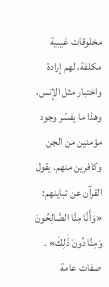مخلوقات غيبية مكلفة، لهم إرادة واختبار مثل الإنس، وهذا ما يفسّر وجود مؤمنين من الجن وكافرين منهم. يقول القرآن عن تباينهم: «وَأَنَّا مِنَّا الصَّالِحُونَ وَمِنَّا دُونَ ذَٰلِكَ» . صفات عامة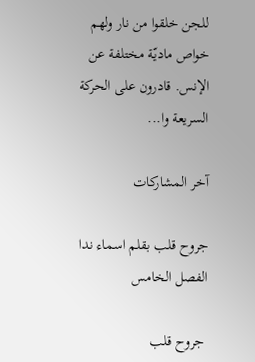للجن خلقوا من نار ولهم خواص ماديّة مختلفة عن الإنس. قادرون على الحركة السريعة وا...

آخر المشاركات

جروح قلب بقلم اسماء ندا الفصل الخامس

 جروح قلب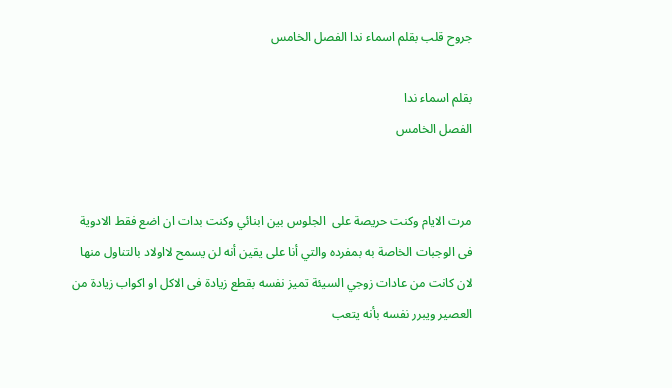جروح قلب بقلم اسماء ندا الفصل الخامس

بقلم اسماء ندا
الفصل الخامس


مرت الايام وكنت حريصة على  الجلوس بين ابنائي وكنت بدات ان اضع فقط الادوية فى الوجبات الخاصة به بمفرده والتي أنا على يقين أنه لن يسمح لااولاد بالتناول منها   لان كانت من عادات زوجي السيئة تميز نفسه بقطع زيادة فى الاكل او اكواب زيادة من العصير ويبرر نفسه بأنه يتعب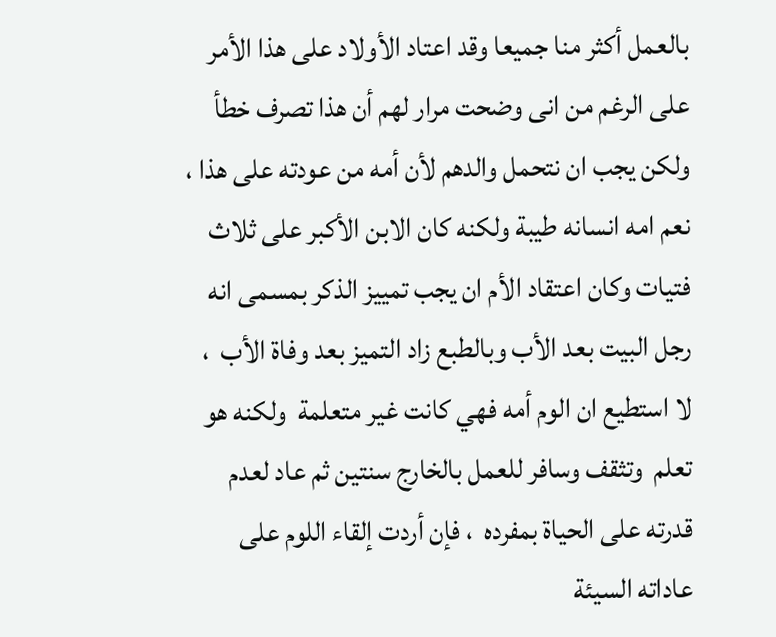بالعمل أكثر منا جميعا وقد اعتاد الأولاد على هذا الأمر على الرغم من انى وضحت مرار لهم أن هذا تصرف خطأ ولكن يجب ان نتحمل والدهم لأن أمه من عودته على هذا ، نعم امه انسانه طيبة ولكنه كان الابن الأكبر على ثلاث فتيات وكان اعتقاد الأم ان يجب تمييز الذكر بمسمى انه رجل البيت بعد الأب وبالطبع زاد التميز بعد وفاة الأب  ، لا استطيع ان الوم أمه فهي كانت غير متعلمة  ولكنه هو تعلم  وتثقف وسافر للعمل بالخارج سنتين ثم عاد لعدم قدرته على الحياة بمفرده  ، فإن أردت إلقاء اللوم على عاداته السيئة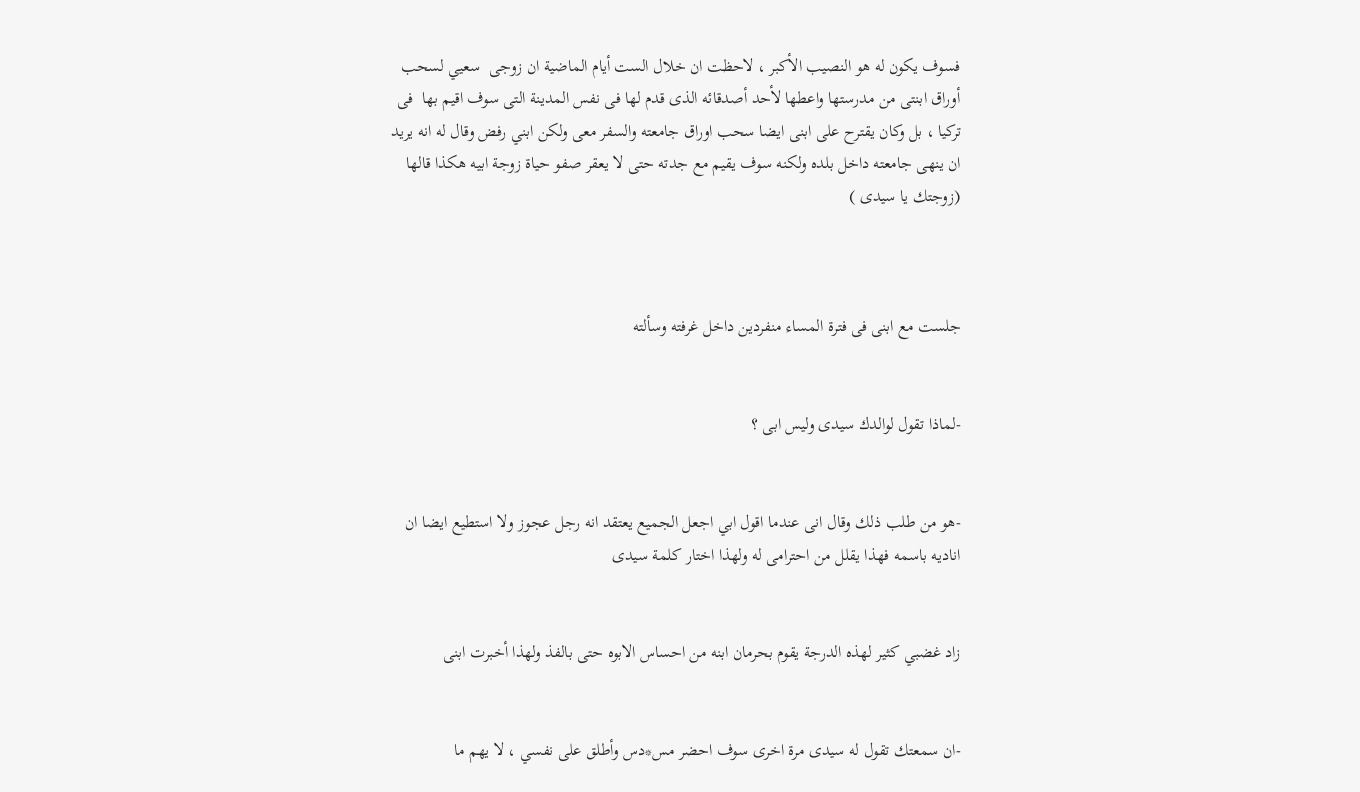فسوف يكون له هو النصيب الأكبر ، لاحظت ان خلال الست أيام الماضية ان زوجى  سعيي لسحب  أوراق ابنتى من مدرستها واعطها لأحد أصدقائه الذى قدم لها فى نفس المدينة التى سوف اقيم بها  فى تركيا ، بل وكان يقترح على ابنى ايضا سحب اوراق جامعته والسفر معى ولكن ابني رفض وقال له انه يريد ان ينهى جامعته داخل بلده ولكنه سوف يقيم مع جدته حتى لا يعقر صفو حياة زوجة ابيه هكذا قالها (زوجتك يا سيدى )



جلست مع ابنى فى فترة المساء منفردين داخل غرفته وسألته


-لماذا تقول لوالدك سيدى وليس ابى ؟


-هو من طلب ذلك وقال انى عندما اقول ابي اجعل الجميع يعتقد انه رجل عجوز ولا استطيع ايضا ان اناديه باسمه فهذا يقلل من احترامى له ولهذا اختار كلمة سيدى


زاد غضبي كثير لهذه الدرجة يقوم بحرمان ابنه من احساس الابوه حتى بالفذ ولهذا أخبرت ابنى


-ان سمعتك تقول له سيدى مرة اخرى سوف احضر مس*دس وأطلق على نفسي ، لا يهم ما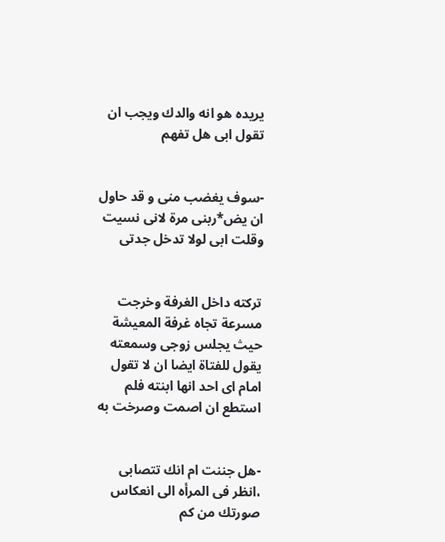يريده هو انه والدك ويجب ان تقول ابى هل تفهم


-سوف يغضب منى و قد حاول ان يض*ربنى مرة لانى نسيت وقلت ابى لولا تدخل جدتى


تركته داخل الغرفة وخرجت مسرعة تجاه غرفة المعيشة حيث يجلس زوجى وسمعته يقول للفتاة ايضا ان لا تقول امام اى احد انها ابنته فلم استطع ان اصمت وصرخت به


-هل جننت ام انك تتصابى   ،انظر فى المرأه الى انعكاس صورتك من كم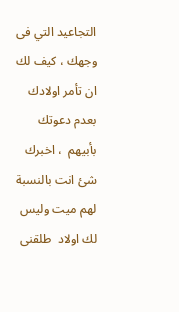التجاعيد التي فى وجهك ، كيف لك ان تأمر اولادك  بعدم دعوتك  بأبيهم  ، اخبرك شئ انت بالنسبة لهم ميت وليس لك اولاد  طلقنى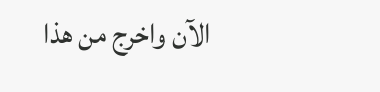الآن واخرج من هذا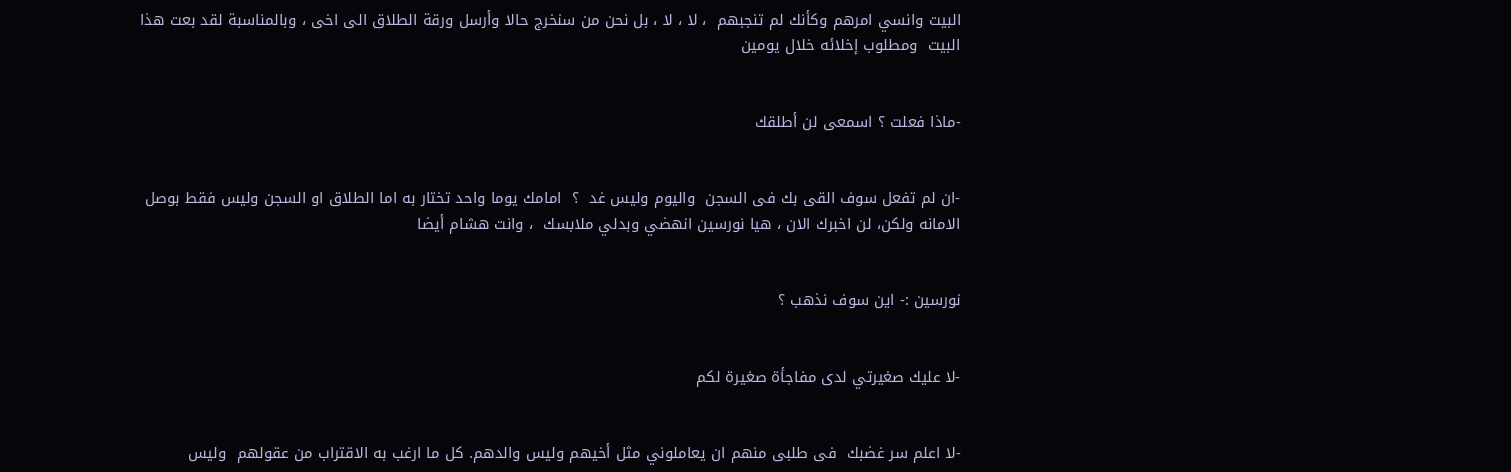البيت وانسي امرهم وكأنك لم تنجبهم  ، لا ، لا ، بل نحن من سنخرج حالا وأرسل ورقة الطلاق الى اخى ، وبالمناسبة لقد بعت هذا البيت  ومطلوب إخلائه خلال يومين


-ماذا فعلت ؟ اسمعى لن أطلقك


-ان لم تفعل سوف القى بك فى السجن  واليوم وليس غد  ؟  امامك يوما واحد تختار به اما الطلاق او السجن وليس فقط بوصل الامانه ولكن، لن اخبرك الان ، هيا نورسين انهضي وبدلي ملابسك  ، وانت هشام أيضا


نورسين :- اين سوف نذهب ؟


-لا عليك صغيرتي لدى مفاجأة صغيرة لكم


-لا اعلم سر غضبك  فى طلبى منهم ان يعاملوني مثل أخيهم وليس والدهم. كل ما ارغب به الاقتراب من عقولهم  وليس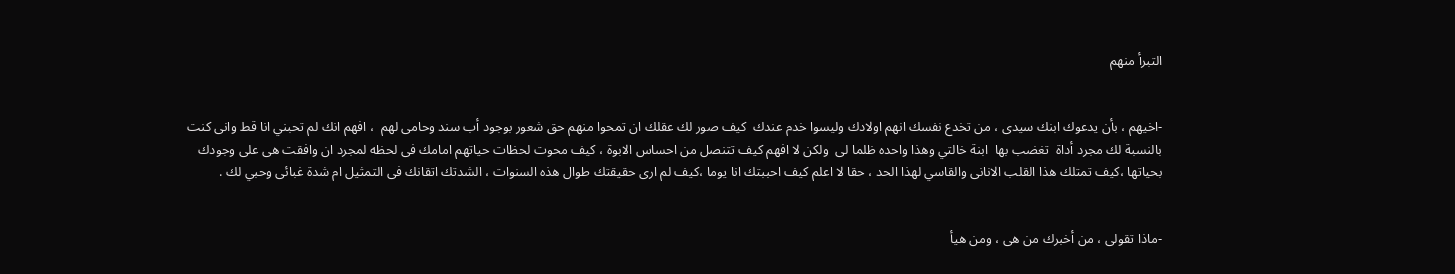التبرأ منهم


-اخيهم ، بأن يدعوك ابنك سيدى ، من تخدع نفسك انهم اولادك وليسوا خدم عندك  كيف صور لك عقلك ان تمحوا منهم حق شعور بوجود أب سند وحامى لهم  ، افهم انك لم تحبني انا قط وانى كنت بالنسبة لك مجرد أداة  تغضب بها  ابنة خالتي وهذا واحده ظلما لى  ولكن لا افهم كيف تتنصل من احساس الابوة ، كيف محوت لحظات حياتهم امامك فى لحظه لمجرد ان وافقت هى على وجودك بحياتها ،كيف تمتلك هذا القلب الانانى والقاسي لهذا الحد ، حقا لا اعلم كيف احببتك انا يوما ،كيف لم ارى حقيقتك طوال هذه السنوات ، الشدتك اتقانك فى التمثيل ام شدة غبائى وحبي لك .


-ماذا تقولى ، من أخبرك من هى ، ومن هيأ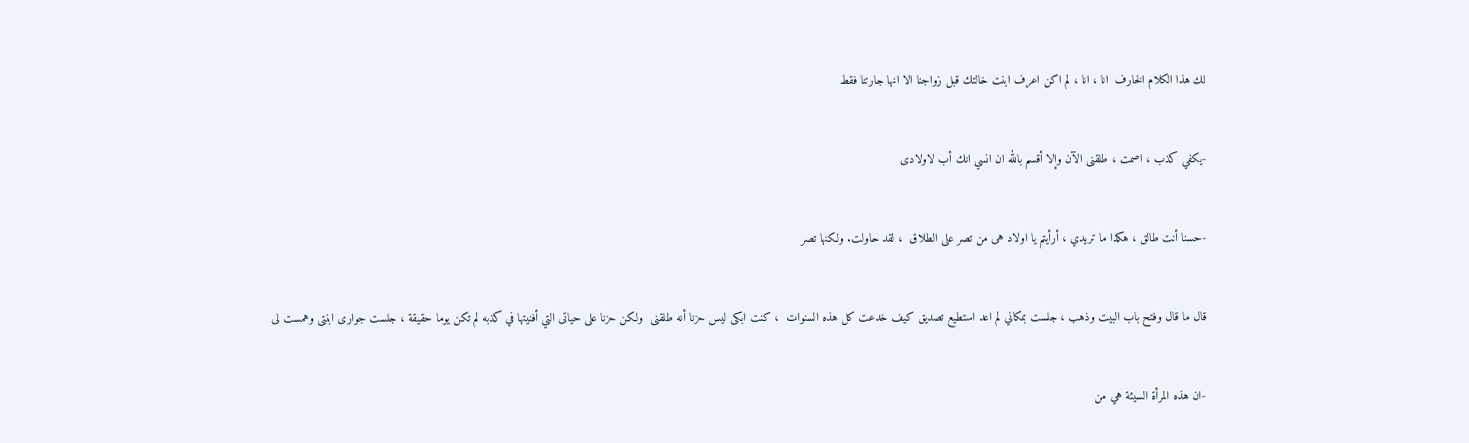لك هذا الكلام الخارف  انا ، انا ، لم اكن اعرف ابنت خالتك قبل زواجنا الا انها جارتنا فقط


-يكفي كذب ، اصمت ، طلقنى الآن وإلا أقسم بالله ان انسي انك أب لاولادى


-حسنا أنت طالق ، هكذا ما تريدي ، أرأيتم يا اولاد هى من تصر على الطلاق  ، لقد حاولت. ولكنها تصر


قال ما قال وفتح باب البيت وذهب ، جلست بمكاني لم اعد استطيع تصديق كيف خدعت كل هذه السنوات  ، كنت ابكى ليس حزنا أنه طلقنى  ولكن حزنا على حياتى التي أفنيتها في كذبه لم تكن يوما حقيقة ، جلست جوارى ابنتى وهمست لى


-ان هذه المرأة السيئة هي من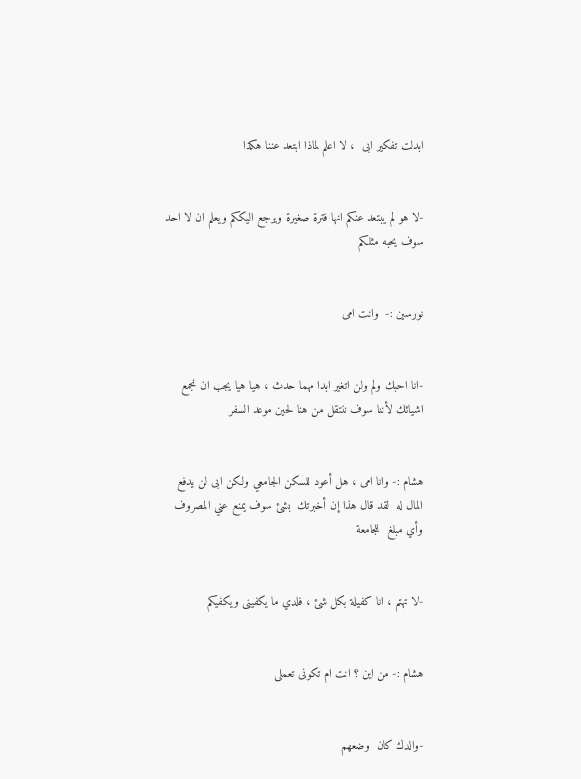ابدلت تفكير ابى  ، لا اعلم لماذا ابتعد عننا هكذا


-لا هو لم يبتعد عنكم انها فترة صغيرة ويرجع اليككم ويعلم ان لا احد سوف يحبه مثلكم


نورسين :-  وانت امى


-انا احبك ولم ولن اتغير ابدا مهما حدث ، هيا هيا يجب ان نجمع اشيائك لأننا سوف ننتقل من هنا لحين موعد السفر


هشام :- وانا امى ، هل أعود للسكن الجامعي ولكن ابى لن يدفع المال له  لقد قال هذا إن أخبرتك  بشئ سوف يمنع عني المصروف وأي مبلغ  للجامعة


-لا تهتم ، انا كفيلة بكل شئ ، فلدي ما يكفينى ويكفيكم


هشام :- من اين ؟ انت ام تكونى تعملى


-والدك كان  وضعهم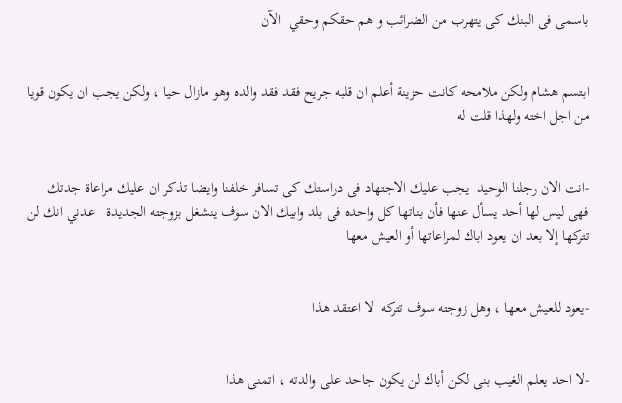باسمى فى البنك كى يتهرب من الضرائب و هم حقكم وحقي  الآن


ابتسم هشام ولكن ملامحه كانت حزينة أعلم ان قلبه جريح فقد فقد والده وهو مازال حيا ، ولكن يجب ان يكون قويا من اجل اخته ولهذا قلت له


-انت الان رجلنا الوحيد  يجب عليك الاجتهاد فى دراستك كى تسافر خلفنا وايضا تذكر ان عليك مراعاة جدتك فهى ليس لها أحد يسأل عنها فأن بناتها كل واحده فى بلد وابيك الان سوف ينشغل بزوجته الجديدة   عدني انك لن  تتركها إلا بعد ان يعود اباك لمراعاتها أو العيش معها


-يعود للعيش معها ، وهل زوجته سوف تتركه  لا اعتقد هذا


-لا احد يعلم الغيب بنى لكن أباك لن يكون جاحد على والدته ، اتمنى هذا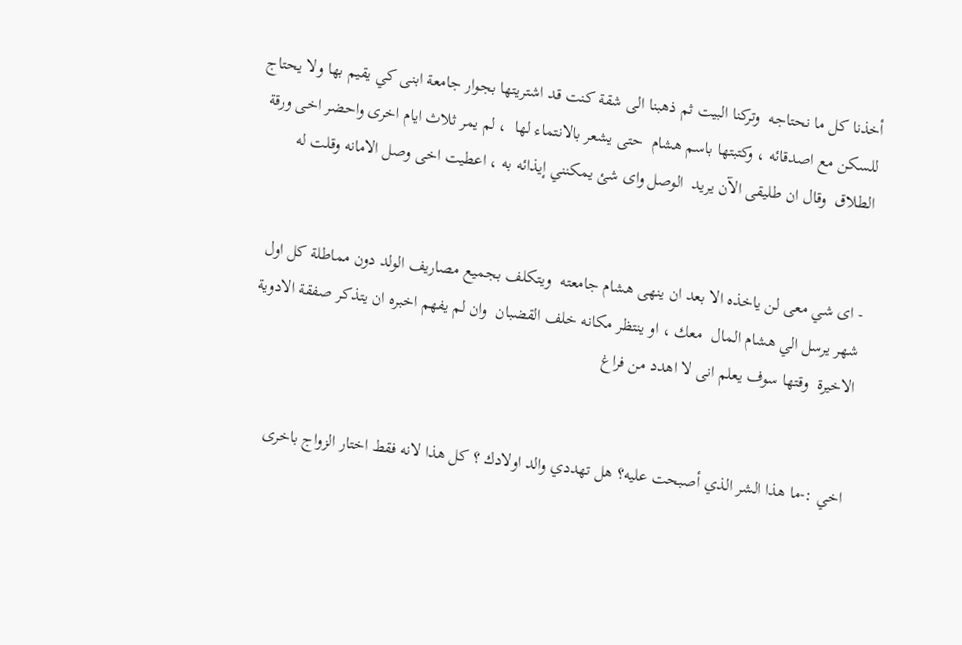أخذنا كل ما نحتاجه  وتركنا البيت ثم ذهبنا الى شقة كنت قد اشتريتها بجوار جامعة ابنى كي يقيم بها ولا يحتاج للسكن مع اصدقائه ، وكتبتها باسم هشام  حتى يشعر بالانتماء لها  ، لم يمر ثلاث ايام اخرى واحضر اخى ورقة الطلاق  وقال ان طليقى الآن يريد  الوصل واى شئ يمكنني إيذائه به ، اعطيت اخى وصل الامانه وقلت له


- اى شي معى لن ياخذه الا بعد ان ينهى هشام جامعته  ويتكلف بجميع مصاريف الولد دون مماطلة كل اول شهر يرسل الي هشام المال  معك ، او ينتظر مكانه خلف القضبان  وان لم يفهم اخبره ان يتذكر صفقة الادوية الاخيرة  وقتها سوف يعلم انى لا اهدد من فراغ


اخي :-ما هذا الشر الذي أصبحت عليه؟ هل تهددي والد اولادك ؟ كل هذا لانه فقط اختار الزواج باخرى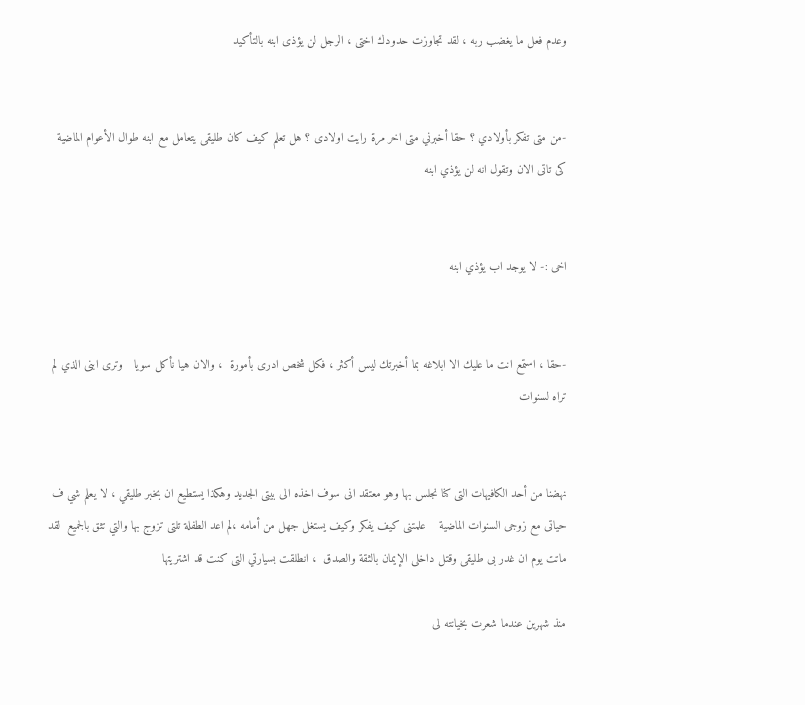وعدم فعل ما يغضب ربه ، لقد تجاوزت حدودك اختى ، الرجل لن يؤذى ابنه بالتأكيد


-من متى تفكر بأولادي ؟ حقا أخبرني متى اخر مرة رايت اولادى ؟ هل تعلم كيف كان طليقى يتعامل مع ابنه طوال الأعوام الماضية   كى تاتى الان وتقول انه لن يؤذي ابنه


اخى :- لا يوجد اب يؤذي ابنه


-حقا ، استمع انت ما عليك الا ابلاغه بما أخبرتك ليس أكثر ، فكل شخص ادرى بأمورة  ، والان هيا نأكل سويا   وترى ابنى الذي لم تراه لسنوات


نهضنا من أحد الكافيهات التى كنا نجلس بها وهو معتقد انى سوف اخذه الى بيتى الجديد وهكذا يستطيع ان بخبر طليقي ، لا يعلم شي ف حياتى مع زوجى السنوات الماضية    علمتنى كيف يفكر وكيف يستغل جهل من أمامه ،لم اعد الطفلة تلتى تزوج بها والتي تثق بالجميع  لقد ماتت يوم ان غدر بى طليقى وقتل داخلى الإيمان بالثقة والصدق  ، انطلقت بسيارتي التى كنت قد اشتريتها

منذ شهرين عندما شعرت بخيانته لى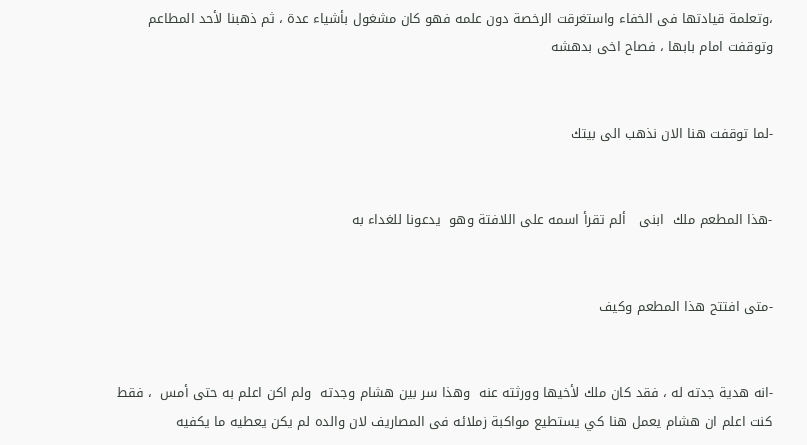،وتعلمة قيادتها فى الخفاء واستغرقت الرخصة دون علمه فهو كان مشغول بأشياء عدة ، ثم ذهبنا لأحد المطاعم   وتوقفت امام بابها ، فصاح اخى بدهشه


-لما توقفت هنا الان نذهب الى بيتك


-هذا المطعم ملك  ابنى   ألم تقرأ اسمه على اللافتة وهو  يدعونا للغداء به


-متى افتتح هذا المطعم وكيف


-انه هدية جدته له ، فقد كان ملك لأخيها وورثته عنه  وهذا سر بين هشام وجدته  ولم اكن اعلم به حتى أمس  ، فقط كنت اعلم ان هشام يعمل هنا كي يستطيع مواكبة زملائه فى المصاريف لان والده لم يكن يعطيه ما يكفيه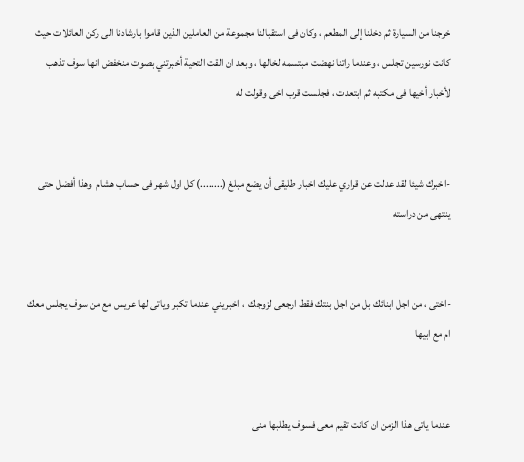خرجنا من السيارة ثم دخلنا إلى المطعم ، وكان فى استقبالنا مجموعة من العاملين الذين قاموا بارشادنا الى ركن العائلات حيث كانت نورسين تجلس ، وعندما راتنا نهضت مبتسمه لخالها ، وبعد ان القت التحية أخبرتني بصوت منخفض انها سوف تذهب لأخبار أخيها فى مكتبه ثم ابتعدت ، فجلست قرب اخى وقولت له


-اخبرك شيئا لقد عدلت عن قراري عليك اخبار طليقى أن يضع مبلغ (........) كل اول شهر فى حساب هشام  وهذا أفضل حتى  ينتهى من دراسته


-اختى ، من اجل ابنائك بل من اجل بنتك فقط ارجعى لزوجك  ، اخبريني عندما تكبر وياتى لها عريس مع من سوف يجلس معك ام مع ابيها


عندما ياتى هذا الزمن ان كانت تقيم معى فسوف يطلبها منى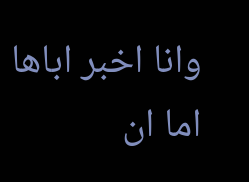وانا اخبر اباها اما ان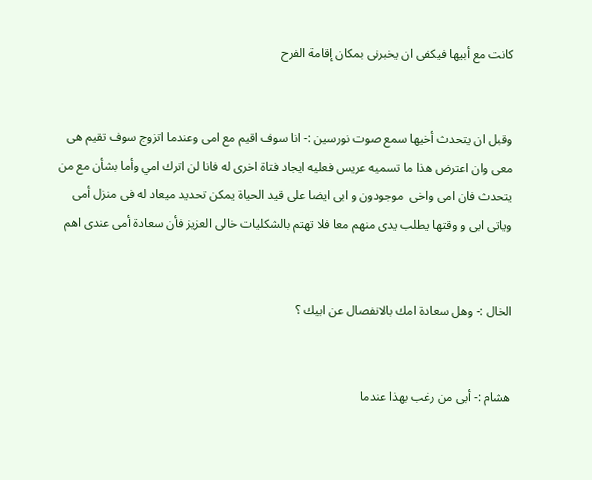كانت مع أبيها فيكفى ان يخبرنى بمكان إقامة الفرح


وقبل ان يتحدث أخيها سمع صوت نورسين :- انا سوف اقيم مع امى وعندما اتزوج سوف تقيم هى معى وان اعترض هذا ما تسميه عريس فعليه ايجاد فتاة اخرى له فانا لن اترك امي وأما بشأن مع من يتحدث فان امى واخى  موجودون و ابى ايضا على قيد الحياة يمكن تحديد ميعاد له فى منزل أمى وياتى ابى و وقتها يطلب يدى منهم معا فلا تهتم بالشكليات خالى العزيز فأن سعادة أمى عندى اهم


الخال :- وهل سعادة امك بالانفصال عن ابيك ؟


هشام :- أبى من رغب بهذا عندما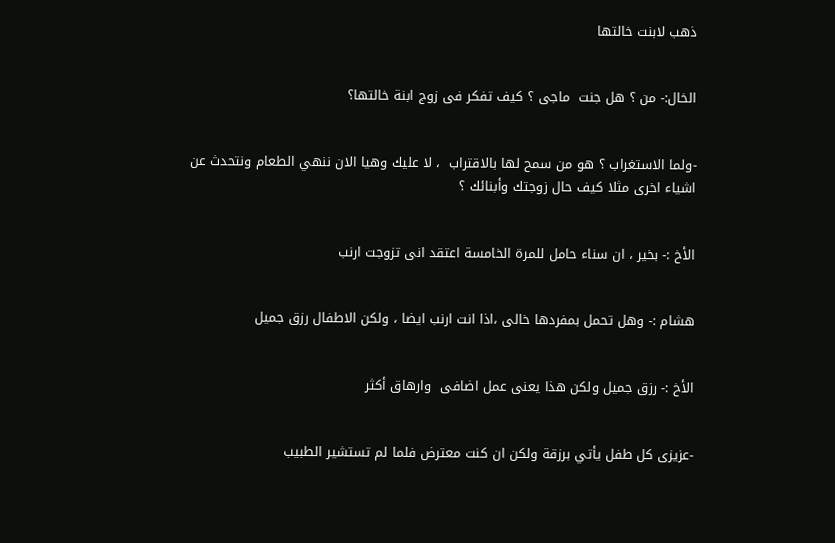ذهب لابنت خالتها


الخال:- من ؟ هل جنت  ماجى ؟ كيف تفكر فى زوج ابنة خالتها؟


-ولما الاستغراب ؟ هو من سمح لها بالاقتراب  ، لا عليك وهيا الان ننهي الطعام ونتحدث عن اشياء اخرى مثلا كيف حال زوجتك وأبنائك ؟


الأخ :- بخير ، ان سناء حامل للمرة الخامسة اعتقد انى تزوجت ارنب


هشام :- وهل تحمل بمفردها خالى ،اذا انت ارنب ايضا ، ولكن الاطفال رزق جميل


الأخ :- رزق جميل ولكن هذا يعنى عمل اضافى  وارهاق أكثر


-عزيزى كل طفل يأتي برزقة ولكن ان كنت معترض فلما لم تستشير الطبيب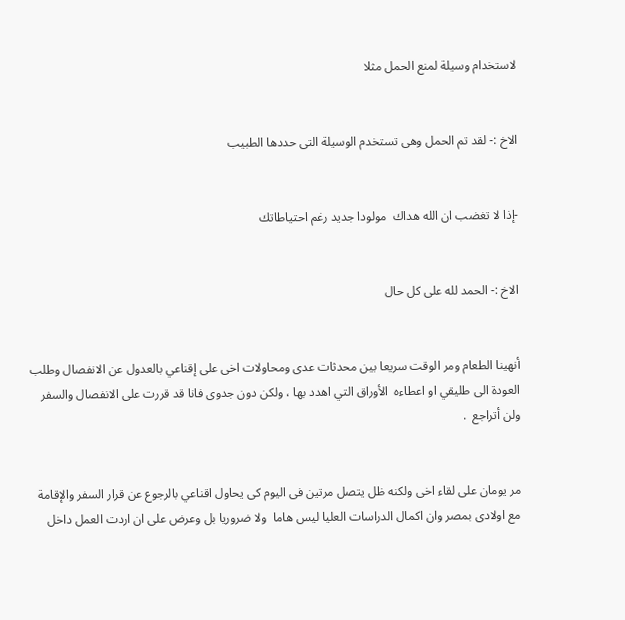لاستخدام وسيلة لمنع الحمل مثلا


الاخ :- لقد تم الحمل وهى تستخدم الوسيلة التى حددها الطبيب


-إذا لا تغضب ان الله هداك  مولودا جديد رغم احتياطاتك


الاخ :- الحمد لله على كل حال


أنهينا الطعام ومر الوقت سريعا بين محدثات عدى ومحاولات اخى على إقناعي بالعدول عن الانفصال وطلب العودة الى طليقي او اعطاءه  الأوراق التي اهدد بها ، ولكن دون جدوى فانا قد قررت على الانفصال والسفر ولن أتراجع  .


مر يومان على لقاء اخى ولكنه ظل يتصل مرتين فى اليوم كى يحاول اقناعي بالرجوع عن قرار السفر والإقامة مع اولادى بمصر وان اكمال الدراسات العليا ليس هاما  ولا ضروريا بل وعرض على ان اردت العمل داخل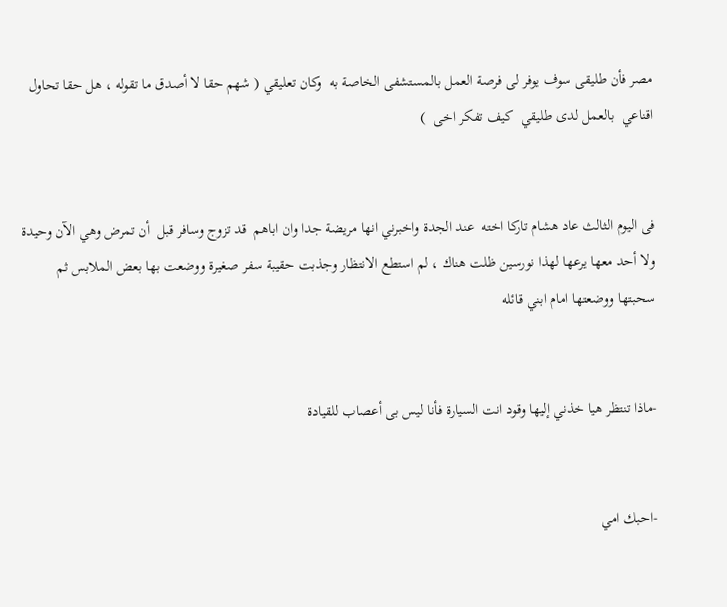مصر فأن طليقى سوف يوفر لى فرصة العمل بالمستشفى الخاصة به  وكان تعليقي ( شهم حقا لا أصدق ما تقوله ، هل حقا تحاول اقناعي  بالعمل لدى طليقي  كيف تفكر اخى  )


فى اليوم الثالث عاد هشام تاركا اخته  عند الجدة واخبرني انها مريضة جدا وان اباهم  قد تزوج وسافر قبل  أن تمرض وهي الآن وحيدة  ولا أحد معها يرعها لهذا نورسين ظلت هناك ، لم استطع الانتظار وجذبت حقيبة سفر صغيرة ووضعت بها بعض الملابس ثم سحبتها ووضعتها امام ابني قائله


-ماذا تنتظر هيا خذني إليها وقود انت السيارة فأنا ليس بى أعصاب للقيادة


-احبك امي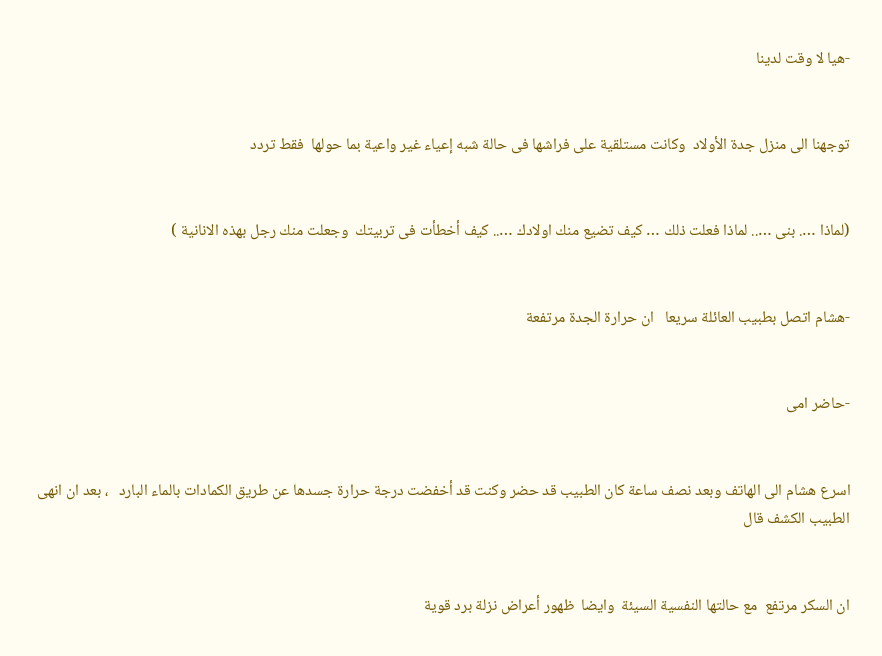-هيا لا وقت لدينا


توجهنا الى منزل جدة الأولاد  وكانت مستلقية على فراشها فى حالة شبه إعياء غير واعية بما حولها  فقط تردد


(لماذا …. بنى ….. لماذا فعلت ذلك … كيف تضيع منك اولادك ….. كيف أخطأت فى تربيتك  وجعلت منك رجل بهذه الانانية )


-هشام اتصل بطبيب العائلة سريعا   ان حرارة الجدة مرتفعة


-حاضر امى


اسرع هشام الى الهاتف وبعد نصف ساعة كان الطبيب قد حضر وكنت قد أخفضت درجة حرارة جسدها عن طريق الكمادات بالماء البارد   ، بعد ان انهى الطبيب الكشف قال


ان السكر مرتفع  مع حالتها النفسية السيئة  وايضا  ظهور أعراض نزلة برد قوية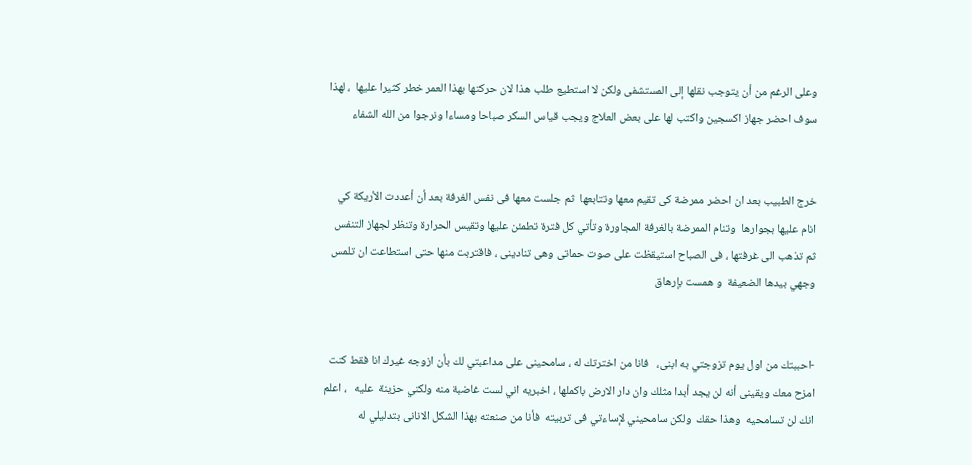وعلى الرغم من أن يتوجب نقلها إلى المستشفى ولكن لا استطيع طلب هذا لان حركتها بهذا العمر خطر كثيرا عليها  ، لهذا سوف احضر جهاز اكسجين واكتب لها على بعض العلاج ويجب قياس السكر صباحا ومساءا ونرجوا من الله الشفاء


خرج الطبيب بعد ان احضر ممرضة كى تقيم معها وتتابعها  ثم جلست معها فى نفس الغرفة بعد أن أعددت الأريكة كي انام عليها بجوارها  وتنام الممرضة بالغرفة المجاورة وتأتي كل فترة تطمئن عليها وتقيس الحرارة وتنظر لجهاز التنفس  ثم تذهب الى غرفتها ، فى الصباح استيقظت على صوت حماتى وهى تنادينى ، فاقتربت منها حتى استطاعت ان تلمس وجهي بيدها الضعيفة  و همست بإرهاق


-احببتك من اول يوم تزوجتي به ابنى،   فانا من اخترتك له ، سامحينى على مداعبتي لك بأن ازوجه غيرك انا فقط كنت امزح معك ويقينى أنه لن يجد أبدا مثلك وان دار الارض باكملها ، اخبريه اني لست غاضبة منه ولكني حزينة  عليه   ، اعلم انك لن تسامحيه  وهذا حقك  ولكن سامحيني لإساءتي فى تربيته  فأنا من صنعته بهذا الشكل الانانى بتدليلي له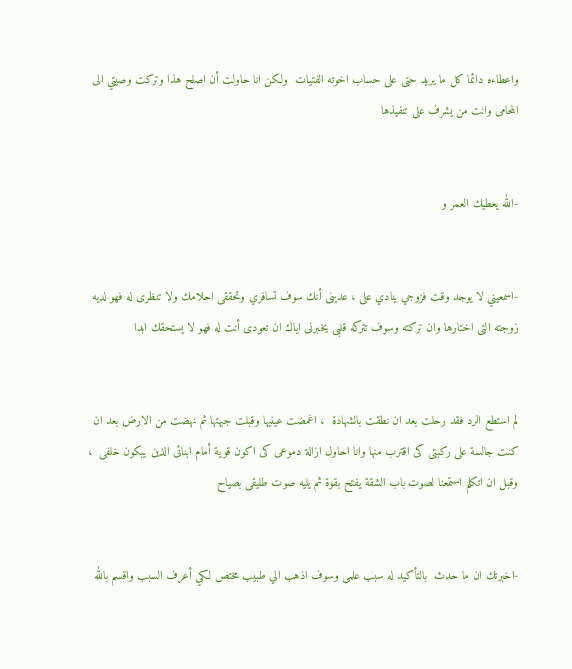واعطاءه دائما كل ما يريد حتى على حساب اخوته الفتيات  ولكن انا حاولت أن اصلح هذا وتركت وصيتي الى المحامى وانت من يشرف على تنفيذها


-الله يعطيك العمر و


-اسمعيني لا يوجد وقت فزوجي ينادي على ، عدينى أنك سوف تسافري وتحققى احلامك ولا تنظرى له فهو لديه زوجته التى اختارها وان تركته وسوف تتركه قلبى يخبرنى اياك ان تعودى أنت له فهو لا يستحقك ابدا


لم استطع الرد فقد رحلت بعد ان نطقت بالشهادة  ، اغمضت عينيها وقبلت جبهتها ثم نهضت من الارض بعد ان كنت جالسة على ركبتى كى اقترب منها وانا احاول ازالة دموعى كى اكون قوية أمام ابنائى الذين يبكون خلفى  ، وقبل ان اتكلم استمعنا لصوت باب الشقة يفتح بقوة ثم يليه صوت طليقى بصياح


-اخبرتك ان ما حدث  بالتأكيد له سبب علمى وسوف اذهب الي طبيب مختص لكي أعرف السبب واقسم بالله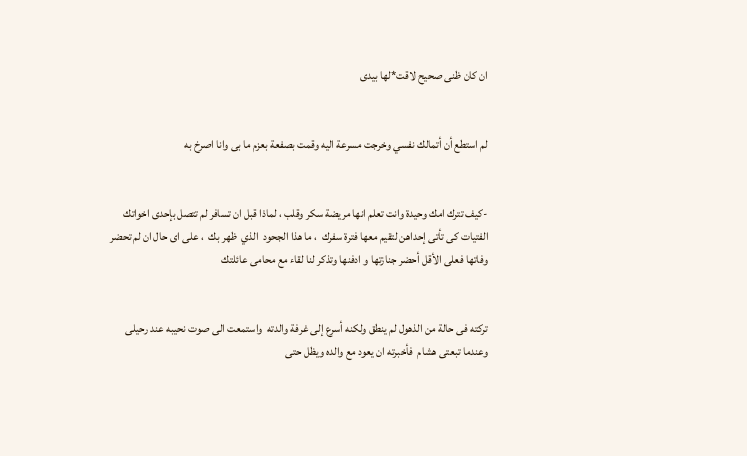ان كان ظنى صحيح لاقت*لها بيدى


لم استطع أن أتمالك نفسي وخرجت مسرعة اليه وقمت بصفعة بعزم ما بى وانا اصرخ به


-كيف تترك امك وحيدة وانت تعلم انها مريضة سكر وقلب ، لماذا قبل ان تسافر لم تتصل بإحدى اخواتك الفتيات كى تأتى إحداهن لتقيم معها فترة سفرك  ، ما هذا الجحود  الذي  ظهر بك  ، على اى حال ان لم تحضر وفاتها فعلى الأقل أحضر جنازتها و ادفنها وتذكر لنا لقاء مع محامى عائلتك


تركته فى حالة من الذهول لم ينطق ولكنه أسرع إلى غرفة والدته  واستمعت الى صوت نحيبه عند رحيلى وعندما تبعتى هشام  فأخبرته ان يعود مع والده ويظل حتى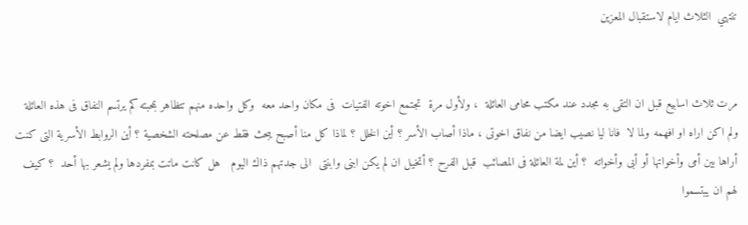تنتهي  الثلاث ايام لاستقبال المعزين


مرت ثلاث اسابيع قبل ان التقى به مجدد عند مكتب محامى العائلة  ، ولأول مرة  تجتمع اخوته الفتيات  فى مكان واحد معه  وكل واحده منهم تتظاهر بمحبته كم يرتسم النفاق فى هذه العائلة ولم اكن اراه او افهمه ولما لا  فانا ليا نصيب ايضا من نفاق اخوتى ، ماذا أصاب الأسر ؟ أين الخلل ؟ لماذا كل منا أصبح يبحث فقط عن مصلحته الشخصية ؟ أين الروابط الأسرية التى كنت أراها بين أمى وأخواتها أو أبى وأخواته  ؟ أين لمة العائلة فى المصائب  قبل الفرح ؟ أتخيل ان لم يكن ابنى وابنتى  الى جدتهم ذاك اليوم   هل كانت ماتت بمفردها ولم يشعر بها أحد  ؟ كيف لهم ان يبتسموا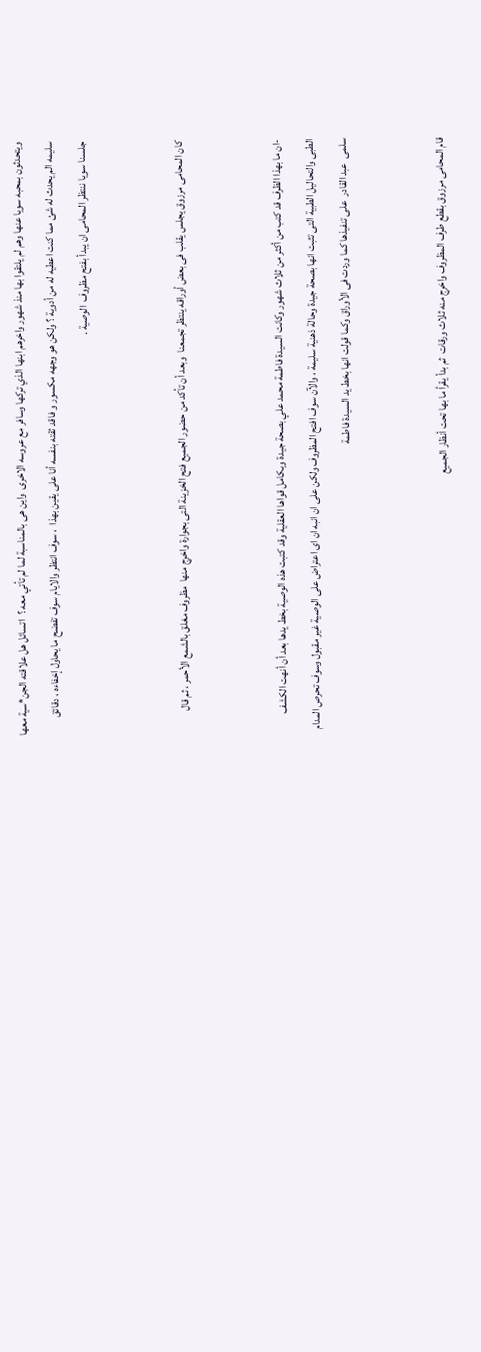ويتحدثون بمحبه سويا عنها وهم لم يلتقوا بها منذ شهور واخرهم ابنها الذي تركها وسافر مع عروسه الاخرى  واين هى بالمناسبة لما لم تأتي معه ؟  اتسائل هل علاقته الجن*سية معها سليمه الم يحدث له شئ مما كنت اعطيه له من أدوية ؟ ولكن هو وجهه مكسور و فاقد ثقته بنفسه أنا على يقين بهذا  ، سوف انتظر والايام سوف تفضح ما يحاول إخفاءه ، دقائق  جلسنا سويا ننتظر المحامى ان يبدأ بفتح مظروف  الوصية .


كان المحامى مرزوق يجلس يقلب فى بعض أوراقه ينتظر تجمعنا  وبعد أن تأكد من حضور الجميع فتح الخزينة التى بجوارة واخرج منها  مظروف مغلق بالشمع الأحمر ، ثم قال


-ان ما بهذا الظرف قد كتب من أكثر من ثلاث شهور وكانت السيدة فاطمة محمد علي بصحة جيدة وبكامل قواها العقلية وقد كتبت هذه الوصية بخط يدها بعد أن أنهت الكشف الطبى والتحاليل الطبية التى تثبت انها بصحة جيدة وحالة ذهنية سليمة ، والآن سوف افتح المظروف ولكن على ان انبه ان اى اعتراض على الوصية غير مقبول وسوف تحرص المدام  سلمى  عبد القادر  على تنفيذها كما وردت فى الأوراق وكما قولت انها بخط يد السيدة فاطمة


قام المحامى مرزوق بقطع طرف المظروف واخرج منه ثلاث ورقات  ثم بدأ يقرأ ما بها تحت أنظار الجميع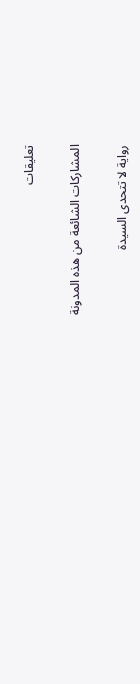تعليقات

المشاركات الشائعة من هذه المدونة

رواية لا تتحدى السيدة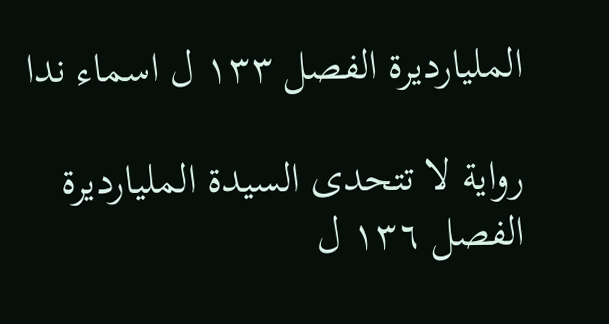المليارديرة الفصل ١٣٣ ل اسماء ندا

رواية لا تتحدى السيدة المليارديرة الفصل ١٣٦ ل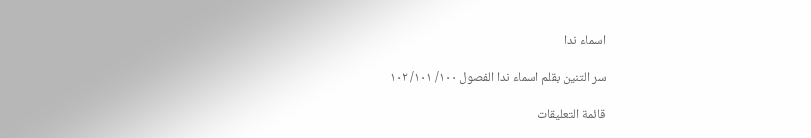اسماء ندا

سر التنين بقلم اسماء ندا الفصول ١٠٠/ ١٠١/ ١٠٢

قائمة التعليقات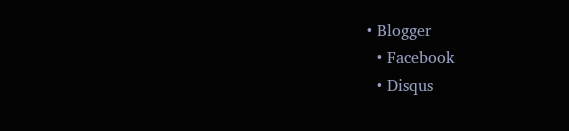• Blogger
  • Facebook
  • Disqus